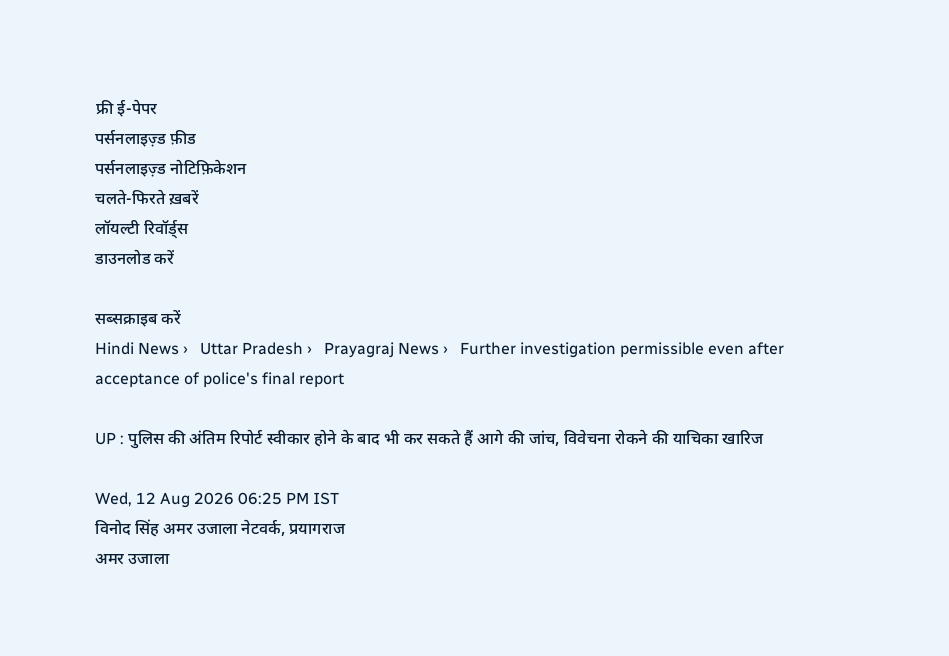फ्री ई-पेपर
पर्सनलाइज़्ड फ़ीड
पर्सनलाइज़्ड नोटिफ़िकेशन
चलते-फिरते ख़बरें
लॉयल्टी रिवॉर्ड्स
डाउनलोड करें

सब्सक्राइब करें
Hindi News ›   Uttar Pradesh ›   Prayagraj News ›   Further investigation permissible even after acceptance of police's final report

UP : पुलिस की अंतिम रिपोर्ट स्वीकार होने के बाद भी कर सकते हैं आगे की जांच, विवेचना रोकने की याचिका खारिज

Wed, 12 Aug 2026 06:25 PM IST
विनोद सिंह अमर उजाला नेटवर्क, प्रयागराज
अमर उजाला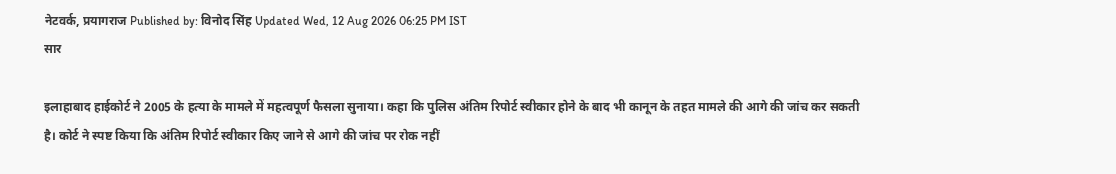नेटवर्क, प्रयागराज Published by: विनोद सिंह Updated Wed, 12 Aug 2026 06:25 PM IST
सार

इलाहाबाद हाईकोर्ट ने 2005 के हत्या के मामले में महत्वपूर्ण फैसला सुनाया। कहा कि पुलिस अंतिम रिपोर्ट स्वीकार होने के बाद भी कानून के तहत मामले की आगे की जांच कर सकती है। कोर्ट ने स्पष्ट किया कि अंतिम रिपोर्ट स्वीकार किए जाने से आगे की जांच पर रोक नहीं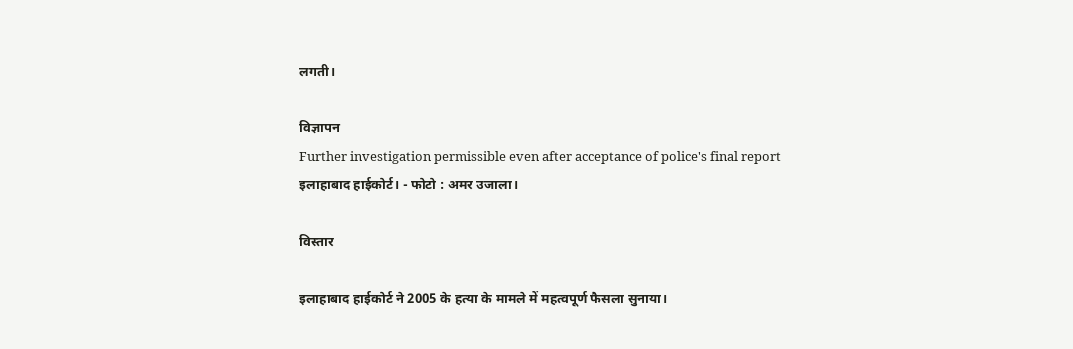लगती।

विज्ञापन
Further investigation permissible even after acceptance of police's final report
इलाहाबाद हाईकोर्ट। - फोटो : अमर उजाला।

विस्तार

इलाहाबाद हाईकोर्ट ने 2005 के हत्या के मामले में महत्वपूर्ण फैसला सुनाया।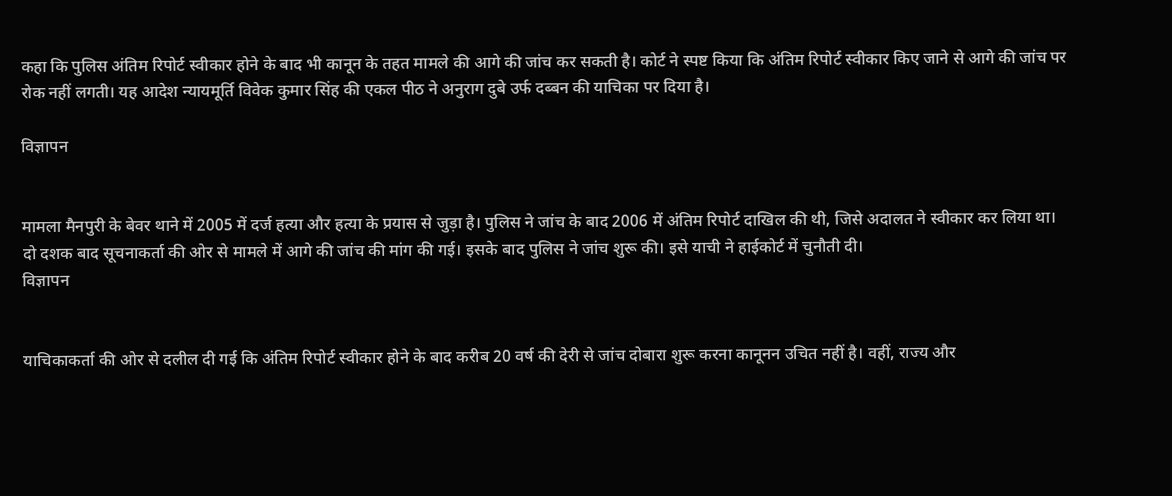कहा कि पुलिस अंतिम रिपोर्ट स्वीकार होने के बाद भी कानून के तहत मामले की आगे की जांच कर सकती है। कोर्ट ने स्पष्ट किया कि अंतिम रिपोर्ट स्वीकार किए जाने से आगे की जांच पर रोक नहीं लगती। यह आदेश न्यायमूर्ति विवेक कुमार सिंह की एकल पीठ ने अनुराग दुबे उर्फ दब्बन की याचिका पर दिया है।

विज्ञापन


मामला मैनपुरी के बेवर थाने में 2005 में दर्ज हत्या और हत्या के प्रयास से जुड़ा है। पुलिस ने जांच के बाद 2006 में अंतिम रिपोर्ट दाखिल की थी, जिसे अदालत ने स्वीकार कर लिया था। दो दशक बाद सूचनाकर्ता की ओर से मामले में आगे की जांच की मांग की गई। इसके बाद पुलिस ने जांच शुरू की। इसे याची ने हाईकोर्ट में चुनौती दी।
विज्ञापन


याचिकाकर्ता की ओर से दलील दी गई कि अंतिम रिपोर्ट स्वीकार होने के बाद करीब 20 वर्ष की देरी से जांच दोबारा शुरू करना कानूनन उचित नहीं है। वहीं, राज्य और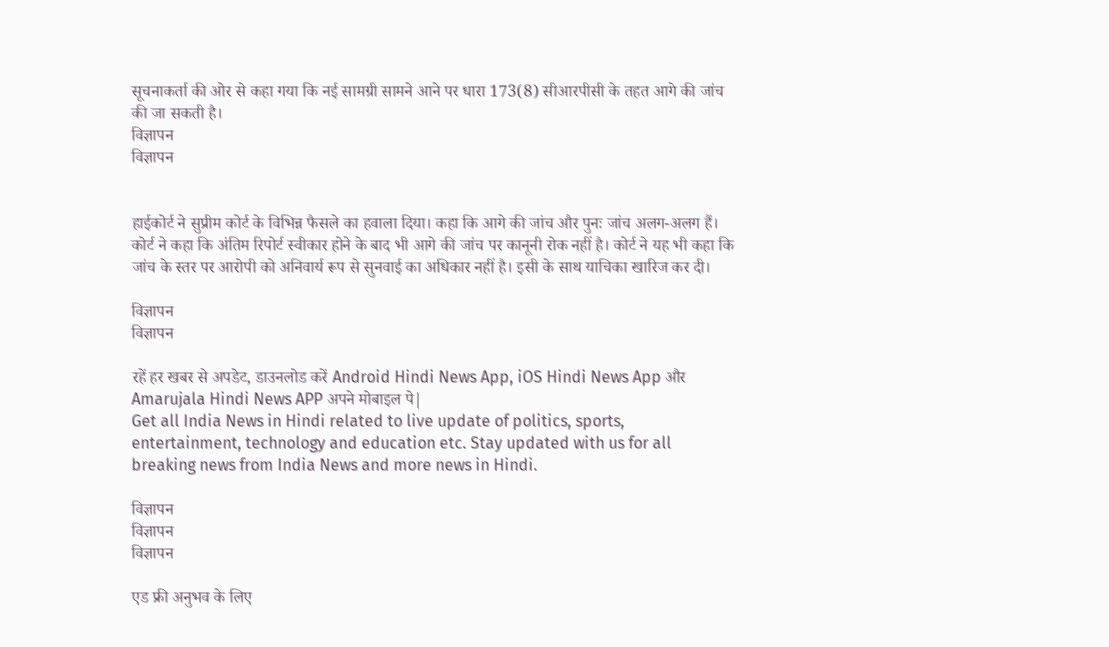सूचनाकर्ता की ओर से कहा गया कि नई सामग्री सामने आने पर धारा 173(8) सीआरपीसी के तहत आगे की जांच की जा सकती है।
विज्ञापन
विज्ञापन


हाईकोर्ट ने सुप्रीम कोर्ट के विभिन्न फैसले का हवाला दिया। कहा कि आगे की जांच और पुनः जांच अलग-अलग हैं। कोर्ट ने कहा कि अंतिम रिपोर्ट स्वीकार होने के बाद भी आगे की जांच पर कानूनी रोक नहीं है। कोर्ट ने यह भी कहा कि जांच के स्तर पर आरोपी को अनिवार्य रूप से सुनवाई का अधिकार नहीं है। इसी के साथ याचिका खारिज कर दी।

विज्ञापन
विज्ञापन

रहें हर खबर से अपडेट, डाउनलोड करें Android Hindi News App, iOS Hindi News App और Amarujala Hindi News APP अपने मोबाइल पे|
Get all India News in Hindi related to live update of politics, sports, entertainment, technology and education etc. Stay updated with us for all breaking news from India News and more news in Hindi.

विज्ञापन
विज्ञापन
विज्ञापन

एड फ्री अनुभव के लिए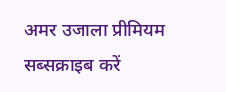अमर उजाला प्रीमियम सब्सक्राइब करें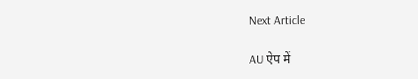Next Article

AU ऐप में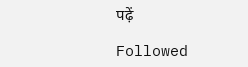पढ़ें

Followed